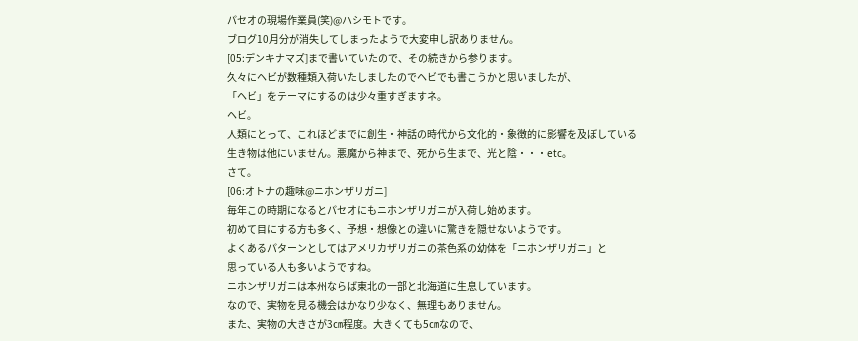パセオの現場作業員(笑)@ハシモトです。
ブログ10月分が消失してしまったようで大変申し訳ありません。
[05:デンキナマズ]まで書いていたので、その続きから参ります。
久々にヘビが数種類入荷いたしましたのでヘビでも書こうかと思いましたが、
「ヘビ」をテーマにするのは少々重すぎますネ。
ヘビ。
人類にとって、これほどまでに創生・神話の時代から文化的・象徴的に影響を及ぼしている
生き物は他にいません。悪魔から神まで、死から生まで、光と陰・・・etc。
さて。
[06:オトナの趣味@ニホンザリガニ]
毎年この時期になるとパセオにもニホンザリガニが入荷し始めます。
初めて目にする方も多く、予想・想像との違いに驚きを隠せないようです。
よくあるパターンとしてはアメリカザリガニの茶色系の幼体を「ニホンザリガニ」と
思っている人も多いようですね。
ニホンザリガニは本州ならば東北の一部と北海道に生息しています。
なので、実物を見る機会はかなり少なく、無理もありません。
また、実物の大きさが3㎝程度。大きくても5㎝なので、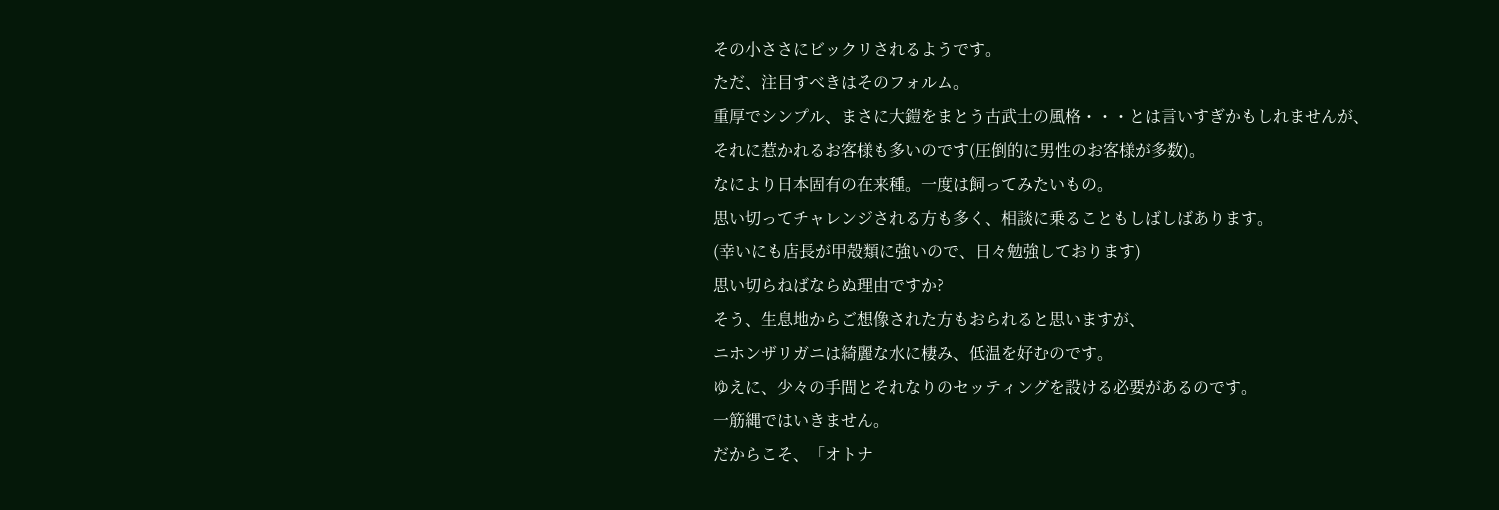その小ささにビックリされるようです。
ただ、注目すべきはそのフォルム。
重厚でシンプル、まさに大鎧をまとう古武士の風格・・・とは言いすぎかもしれませんが、
それに惹かれるお客様も多いのです(圧倒的に男性のお客様が多数)。
なにより日本固有の在来種。一度は飼ってみたいもの。
思い切ってチャレンジされる方も多く、相談に乗ることもしばしばあります。
(幸いにも店長が甲殻類に強いので、日々勉強しております)
思い切らねばならぬ理由ですか?
そう、生息地からご想像された方もおられると思いますが、
ニホンザリガニは綺麗な水に棲み、低温を好むのです。
ゆえに、少々の手間とそれなりのセッティングを設ける必要があるのです。
一筋縄ではいきません。
だからこそ、「オトナ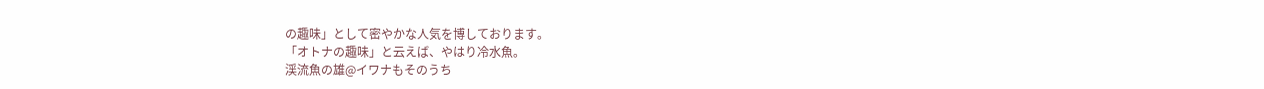の趣味」として密やかな人気を博しております。
「オトナの趣味」と云えば、やはり冷水魚。
渓流魚の雄@イワナもそのうち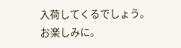入荷してくるでしょう。
お楽しみに。